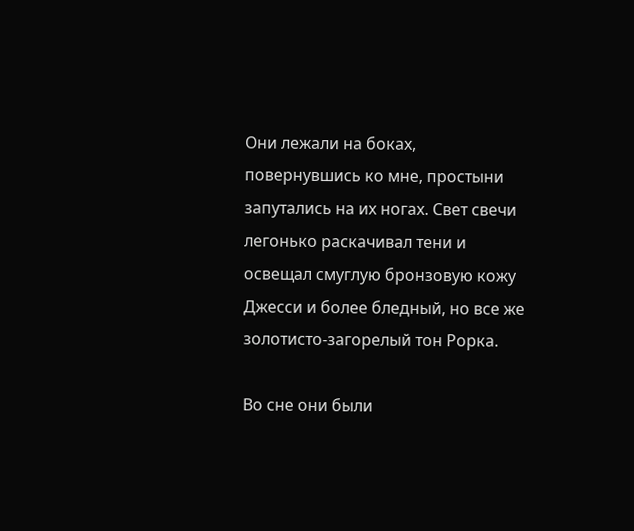Они лежали на боках, повернувшись ко мне, простыни запутались на их ногах. Свет свечи легонько раскачивал тени и освещал смуглую бронзовую кожу Джесси и более бледный, но все же золотисто-загорелый тон Рорка.

Во сне они были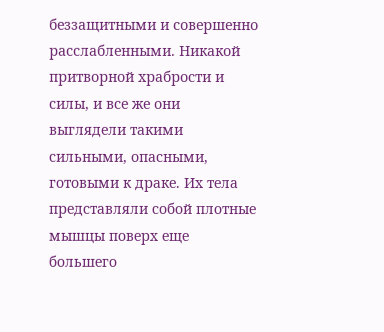беззащитными и совершенно расслабленными. Никакой притворной храбрости и силы, и все же они выглядели такими сильными, опасными, готовыми к драке. Их тела представляли собой плотные мышцы поверх еще большего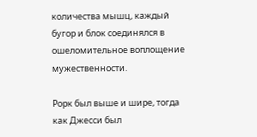количества мышц, каждый бугор и блок соединялся в ошеломительное воплощение мужественности.

Рорк был выше и шире, тогда как Джесси был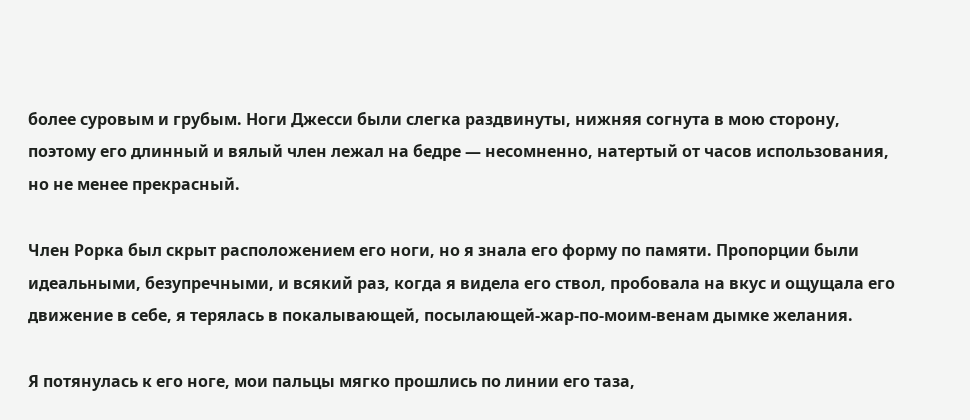более суровым и грубым. Ноги Джесси были слегка раздвинуты, нижняя согнута в мою сторону, поэтому его длинный и вялый член лежал на бедре — несомненно, натертый от часов использования, но не менее прекрасный.

Член Рорка был скрыт расположением его ноги, но я знала его форму по памяти. Пропорции были идеальными, безупречными, и всякий раз, когда я видела его ствол, пробовала на вкус и ощущала его движение в себе, я терялась в покалывающей, посылающей-жар-по-моим-венам дымке желания.

Я потянулась к его ноге, мои пальцы мягко прошлись по линии его таза,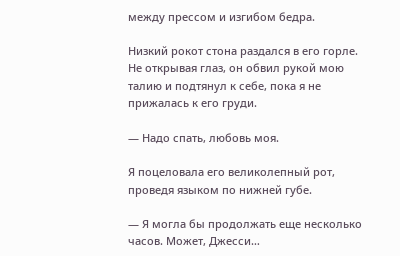между прессом и изгибом бедра.

Низкий рокот стона раздался в его горле. Не открывая глаз, он обвил рукой мою талию и подтянул к себе, пока я не прижалась к его груди.

— Надо спать, любовь моя.

Я поцеловала его великолепный рот, проведя языком по нижней губе.

— Я могла бы продолжать еще несколько часов. Может, Джесси…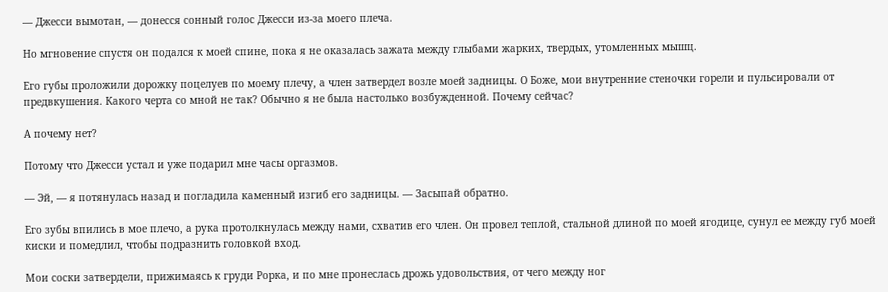— Джесси вымотан, — донесся сонный голос Джесси из-за моего плеча.

Но мгновение спустя он подался к моей спине, пока я не оказалась зажата между глыбами жарких, твердых, утомленных мышц.

Его губы проложили дорожку поцелуев по моему плечу, а член затвердел возле моей задницы. О Боже, мои внутренние стеночки горели и пульсировали от предвкушения. Какого черта со мной не так? Обычно я не была настолько возбужденной. Почему сейчас?

А почему нет?

Потому что Джесси устал и уже подарил мне часы оргазмов.

— Эй, — я потянулась назад и погладила каменный изгиб его задницы. — Засыпай обратно.

Его зубы впились в мое плечо, а рука протолкнулась между нами, схватив его член. Он провел теплой, стальной длиной по моей ягодице, сунул ее между губ моей киски и помедлил, чтобы подразнить головкой вход.

Мои соски затвердели, прижимаясь к груди Рорка, и по мне пронеслась дрожь удовольствия, от чего между ног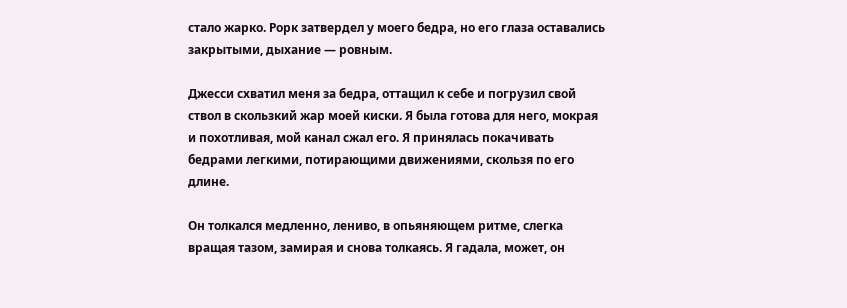стало жарко. Рорк затвердел у моего бедра, но его глаза оставались закрытыми, дыхание — ровным.

Джесси схватил меня за бедра, оттащил к себе и погрузил свой ствол в скользкий жар моей киски. Я была готова для него, мокрая и похотливая, мой канал сжал его. Я принялась покачивать бедрами легкими, потирающими движениями, скользя по его длине.

Он толкался медленно, лениво, в опьяняющем ритме, слегка вращая тазом, замирая и снова толкаясь. Я гадала, может, он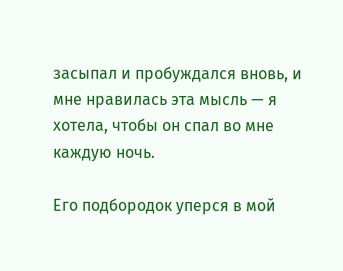засыпал и пробуждался вновь, и мне нравилась эта мысль — я хотела, чтобы он спал во мне каждую ночь.

Его подбородок уперся в мой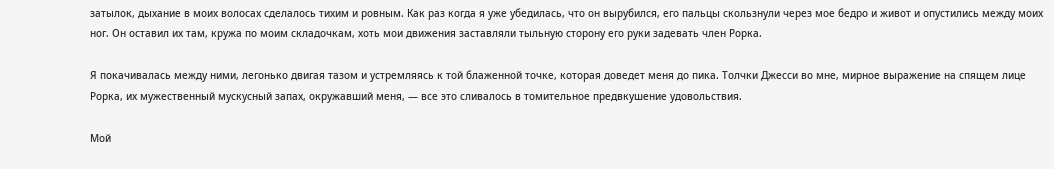затылок, дыхание в моих волосах сделалось тихим и ровным. Как раз когда я уже убедилась, что он вырубился, его пальцы скользнули через мое бедро и живот и опустились между моих ног. Он оставил их там, кружа по моим складочкам, хоть мои движения заставляли тыльную сторону его руки задевать член Рорка.

Я покачивалась между ними, легонько двигая тазом и устремляясь к той блаженной точке, которая доведет меня до пика. Толчки Джесси во мне, мирное выражение на спящем лице Рорка, их мужественный мускусный запах, окружавший меня, — все это сливалось в томительное предвкушение удовольствия.

Мой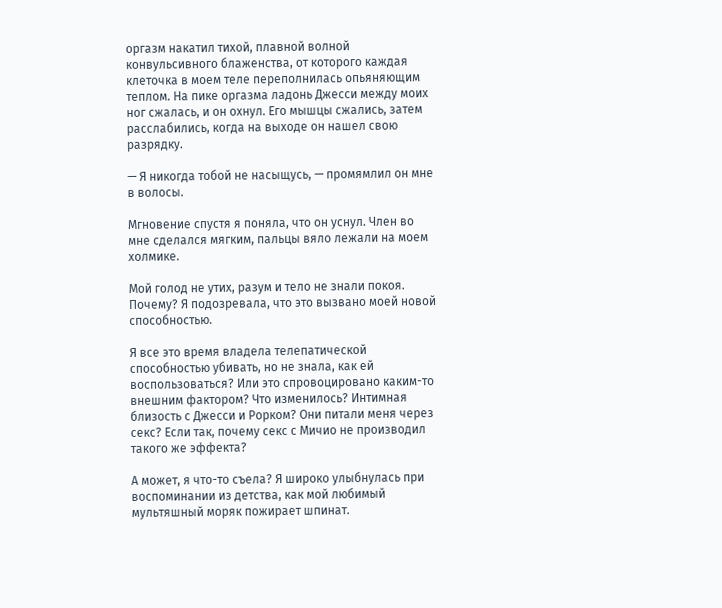оргазм накатил тихой, плавной волной конвульсивного блаженства, от которого каждая клеточка в моем теле переполнилась опьяняющим теплом. На пике оргазма ладонь Джесси между моих ног сжалась, и он охнул. Его мышцы сжались, затем расслабились, когда на выходе он нашел свою разрядку.

— Я никогда тобой не насыщусь, — промямлил он мне в волосы.

Мгновение спустя я поняла, что он уснул. Член во мне сделался мягким, пальцы вяло лежали на моем холмике.

Мой голод не утих, разум и тело не знали покоя. Почему? Я подозревала, что это вызвано моей новой способностью.

Я все это время владела телепатической способностью убивать, но не знала, как ей воспользоваться? Или это спровоцировано каким-то внешним фактором? Что изменилось? Интимная близость с Джесси и Рорком? Они питали меня через секс? Если так, почему секс с Мичио не производил такого же эффекта?

А может, я что-то съела? Я широко улыбнулась при воспоминании из детства, как мой любимый мультяшный моряк пожирает шпинат.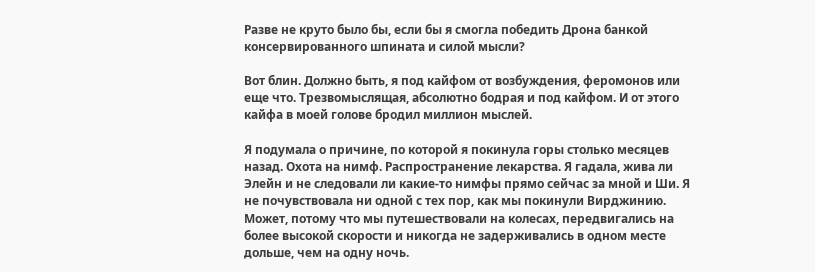Разве не круто было бы, если бы я смогла победить Дрона банкой консервированного шпината и силой мысли?

Вот блин. Должно быть, я под кайфом от возбуждения, феромонов или еще что. Трезвомыслящая, абсолютно бодрая и под кайфом. И от этого кайфа в моей голове бродил миллион мыслей.

Я подумала о причине, по которой я покинула горы столько месяцев назад. Охота на нимф. Распространение лекарства. Я гадала, жива ли Элейн и не следовали ли какие-то нимфы прямо сейчас за мной и Ши. Я не почувствовала ни одной с тех пор, как мы покинули Вирджинию. Может, потому что мы путешествовали на колесах, передвигались на более высокой скорости и никогда не задерживались в одном месте дольше, чем на одну ночь.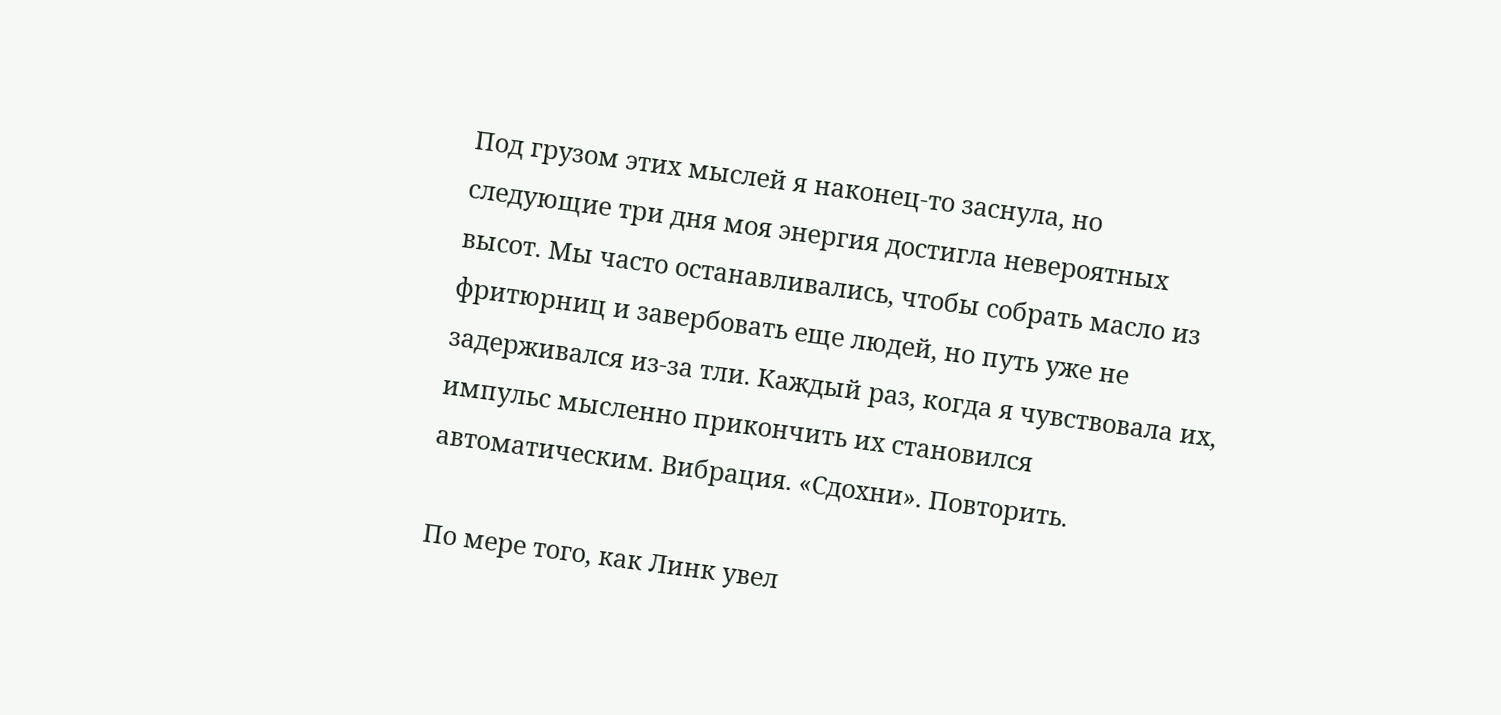Под грузом этих мыслей я наконец-то заснула, но следующие три дня моя энергия достигла невероятных высот. Мы часто останавливались, чтобы собрать масло из фритюрниц и завербовать еще людей, но путь уже не задерживался из-за тли. Каждый раз, когда я чувствовала их, импульс мысленно прикончить их становился автоматическим. Вибрация. «Сдохни». Повторить.

По мере того, как Линк увел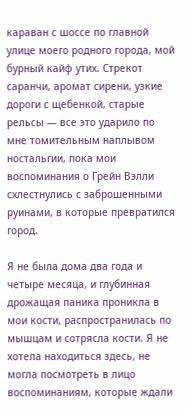караван с шоссе по главной улице моего родного города, мой бурный кайф утих. Стрекот саранчи, аромат сирени, узкие дороги с щебенкой, старые рельсы — все это ударило по мне томительным наплывом ностальгии, пока мои воспоминания о Грейн Вэлли схлестнулись с заброшенными руинами, в которые превратился город.

Я не была дома два года и четыре месяца, и глубинная дрожащая паника проникла в мои кости, распространилась по мышцам и сотрясла кости. Я не хотела находиться здесь, не могла посмотреть в лицо воспоминаниям, которые ждали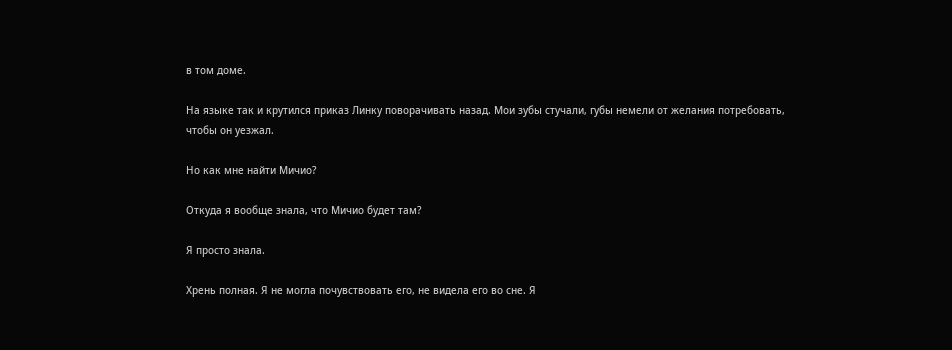в том доме.

На языке так и крутился приказ Линку поворачивать назад. Мои зубы стучали, губы немели от желания потребовать, чтобы он уезжал.

Но как мне найти Мичио?

Откуда я вообще знала, что Мичио будет там?

Я просто знала.

Хрень полная. Я не могла почувствовать его, не видела его во сне. Я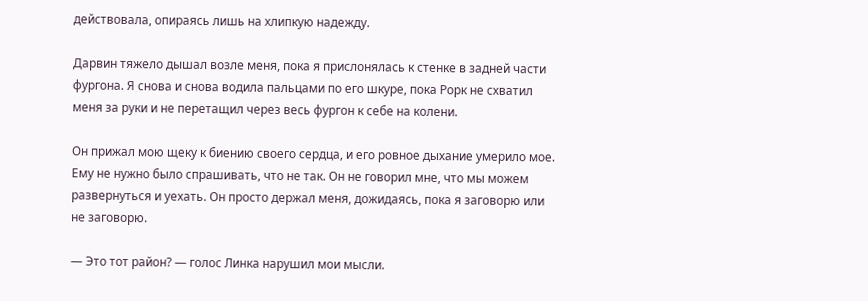действовала, опираясь лишь на хлипкую надежду.

Дарвин тяжело дышал возле меня, пока я прислонялась к стенке в задней части фургона. Я снова и снова водила пальцами по его шкуре, пока Рорк не схватил меня за руки и не перетащил через весь фургон к себе на колени.

Он прижал мою щеку к биению своего сердца, и его ровное дыхание умерило мое. Ему не нужно было спрашивать, что не так. Он не говорил мне, что мы можем развернуться и уехать. Он просто держал меня, дожидаясь, пока я заговорю или не заговорю.

— Это тот район? — голос Линка нарушил мои мысли.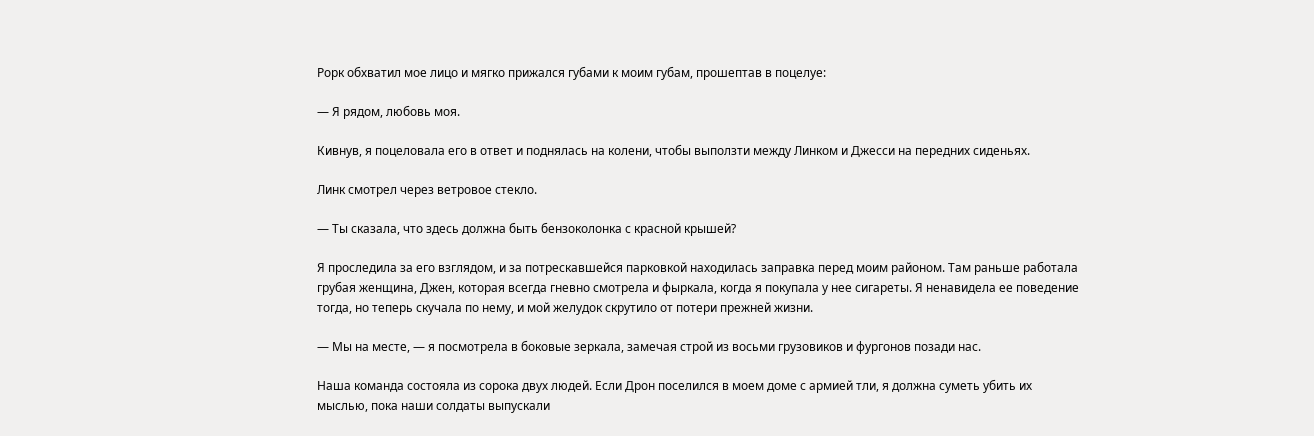Рорк обхватил мое лицо и мягко прижался губами к моим губам, прошептав в поцелуе:

— Я рядом, любовь моя.

Кивнув, я поцеловала его в ответ и поднялась на колени, чтобы выползти между Линком и Джесси на передних сиденьях.

Линк смотрел через ветровое стекло.

— Ты сказала, что здесь должна быть бензоколонка с красной крышей?

Я проследила за его взглядом, и за потрескавшейся парковкой находилась заправка перед моим районом. Там раньше работала грубая женщина, Джен, которая всегда гневно смотрела и фыркала, когда я покупала у нее сигареты. Я ненавидела ее поведение тогда, но теперь скучала по нему, и мой желудок скрутило от потери прежней жизни.

— Мы на месте, — я посмотрела в боковые зеркала, замечая строй из восьми грузовиков и фургонов позади нас.

Наша команда состояла из сорока двух людей. Если Дрон поселился в моем доме с армией тли, я должна суметь убить их мыслью, пока наши солдаты выпускали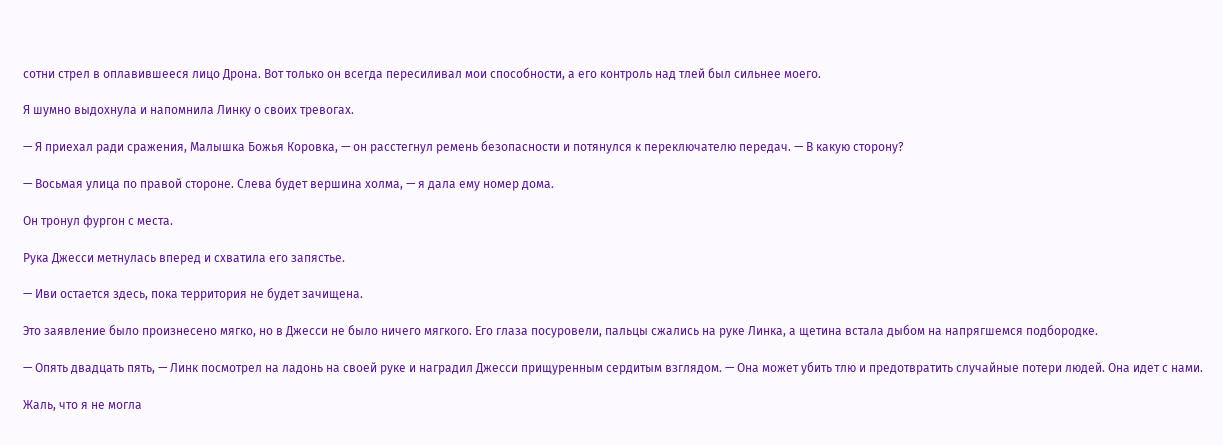сотни стрел в оплавившееся лицо Дрона. Вот только он всегда пересиливал мои способности, а его контроль над тлей был сильнее моего.

Я шумно выдохнула и напомнила Линку о своих тревогах.

— Я приехал ради сражения, Малышка Божья Коровка, — он расстегнул ремень безопасности и потянулся к переключателю передач. — В какую сторону?

— Восьмая улица по правой стороне. Слева будет вершина холма, — я дала ему номер дома.

Он тронул фургон с места.

Рука Джесси метнулась вперед и схватила его запястье.

— Иви остается здесь, пока территория не будет зачищена.

Это заявление было произнесено мягко, но в Джесси не было ничего мягкого. Его глаза посуровели, пальцы сжались на руке Линка, а щетина встала дыбом на напрягшемся подбородке.

— Опять двадцать пять, — Линк посмотрел на ладонь на своей руке и наградил Джесси прищуренным сердитым взглядом. — Она может убить тлю и предотвратить случайные потери людей. Она идет с нами.

Жаль, что я не могла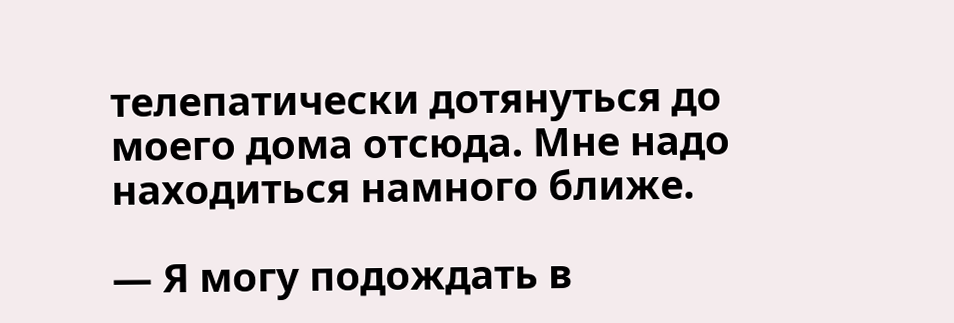телепатически дотянуться до моего дома отсюда. Мне надо находиться намного ближе.

— Я могу подождать в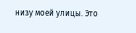низу моей улицы. Это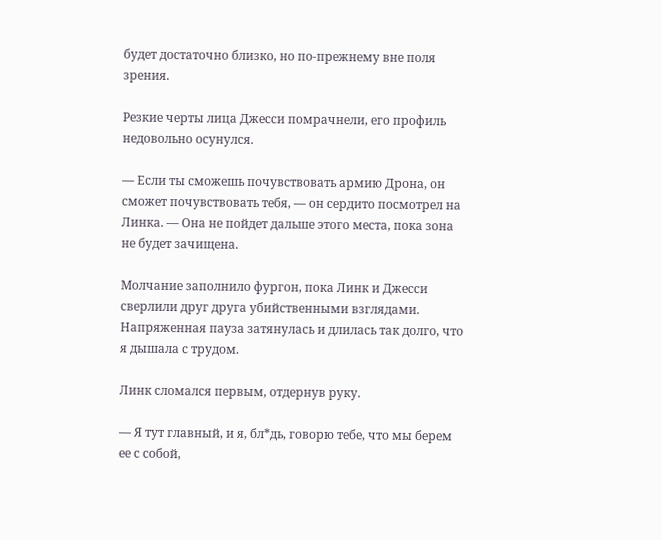будет достаточно близко, но по-прежнему вне поля зрения.

Резкие черты лица Джесси помрачнели, его профиль недовольно осунулся.

— Если ты сможешь почувствовать армию Дрона, он сможет почувствовать тебя, — он сердито посмотрел на Линка. — Она не пойдет дальше этого места, пока зона не будет зачищена.

Молчание заполнило фургон, пока Линк и Джесси сверлили друг друга убийственными взглядами. Напряженная пауза затянулась и длилась так долго, что я дышала с трудом.

Линк сломался первым, отдернув руку.

— Я тут главный, и я, бл*дь, говорю тебе, что мы берем ее с собой,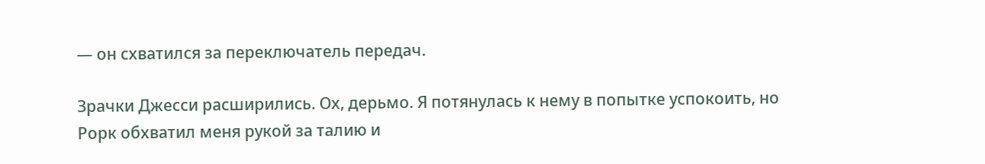— он схватился за переключатель передач.

Зрачки Джесси расширились. Ох, дерьмо. Я потянулась к нему в попытке успокоить, но Рорк обхватил меня рукой за талию и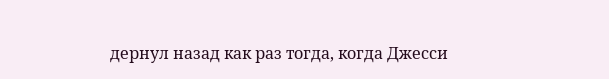дернул назад как раз тогда, когда Джесси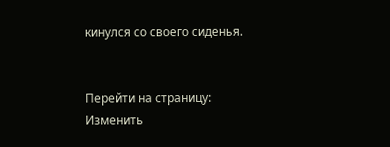кинулся со своего сиденья.


Перейти на страницу:
Изменить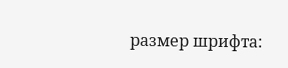размер шрифта: